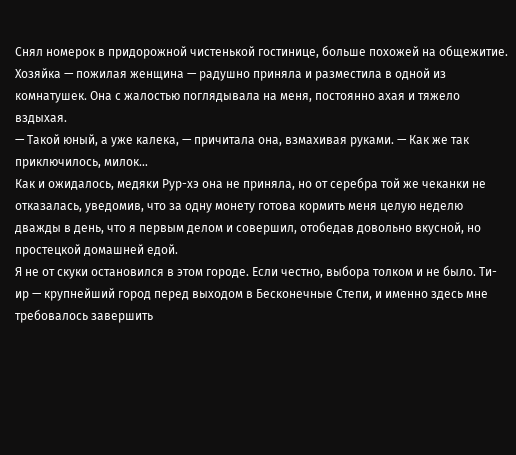Снял номерок в придорожной чистенькой гостинице, больше похожей на общежитие. Хозяйка — пожилая женщина — радушно приняла и разместила в одной из комнатушек. Она с жалостью поглядывала на меня, постоянно ахая и тяжело вздыхая.
— Такой юный, а уже калека, — причитала она, взмахивая руками. — Как же так приключилось, милок…
Как и ожидалось, медяки Рур-хэ она не приняла, но от серебра той же чеканки не отказалась, уведомив, что за одну монету готова кормить меня целую неделю дважды в день, что я первым делом и совершил, отобедав довольно вкусной, но простецкой домашней едой.
Я не от скуки остановился в этом городе. Если честно, выбора толком и не было. Ти-ир — крупнейший город перед выходом в Бесконечные Степи, и именно здесь мне требовалось завершить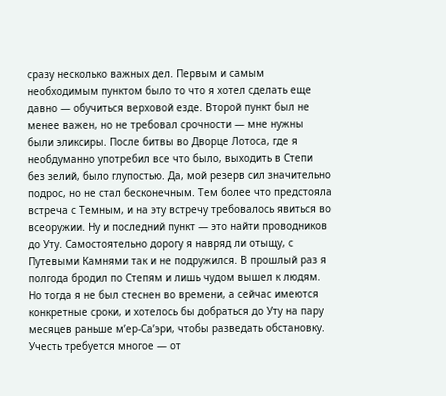сразу несколько важных дел. Первым и самым необходимым пунктом было то что я хотел сделать еще давно — обучиться верховой езде. Второй пункт был не менее важен, но не требовал срочности — мне нужны были эликсиры. После битвы во Дворце Лотоса, где я необдуманно употребил все что было, выходить в Степи без зелий, было глупостью. Да, мой резерв сил значительно подрос, но не стал бесконечным. Тем более что предстояла встреча с Темным, и на эту встречу требовалось явиться во всеоружии. Ну и последний пункт — это найти проводников до Уту. Самостоятельно дорогу я навряд ли отыщу, с Путевыми Камнями так и не подружился. В прошлый раз я полгода бродил по Степям и лишь чудом вышел к людям. Но тогда я не был стеснен во времени, а сейчас имеются конкретные сроки, и хотелось бы добраться до Уту на пару месяцев раньше м’ер-Са’эри, чтобы разведать обстановку. Учесть требуется многое — от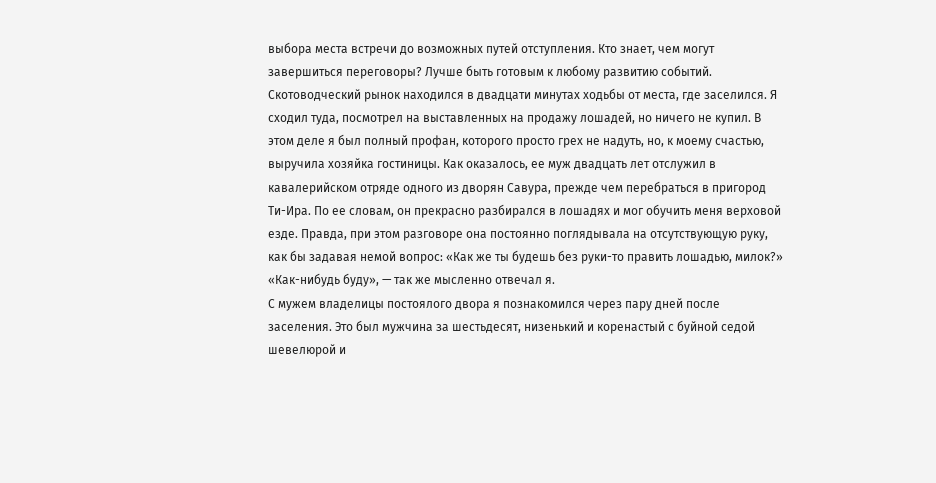выбора места встречи до возможных путей отступления. Кто знает, чем могут завершиться переговоры? Лучше быть готовым к любому развитию событий.
Скотоводческий рынок находился в двадцати минутах ходьбы от места, где заселился. Я сходил туда, посмотрел на выставленных на продажу лошадей, но ничего не купил. В этом деле я был полный профан, которого просто грех не надуть, но, к моему счастью, выручила хозяйка гостиницы. Как оказалось, ее муж двадцать лет отслужил в кавалерийском отряде одного из дворян Савура, прежде чем перебраться в пригород Ти-Ира. По ее словам, он прекрасно разбирался в лошадях и мог обучить меня верховой езде. Правда, при этом разговоре она постоянно поглядывала на отсутствующую руку, как бы задавая немой вопрос: «Как же ты будешь без руки-то править лошадью, милок?»
«Как-нибудь буду», — так же мысленно отвечал я.
С мужем владелицы постоялого двора я познакомился через пару дней после заселения. Это был мужчина за шестьдесят, низенький и коренастый с буйной седой шевелюрой и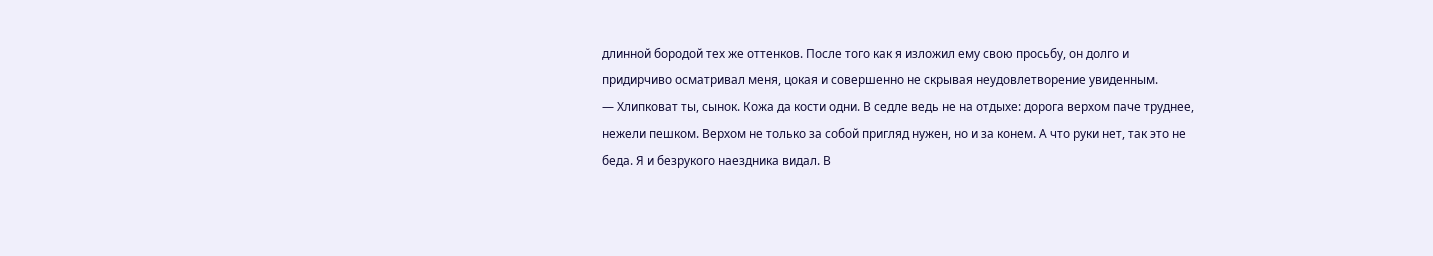длинной бородой тех же оттенков. После того как я изложил ему свою просьбу, он долго и придирчиво осматривал меня, цокая и совершенно не скрывая неудовлетворение увиденным.
— Хлипковат ты, сынок. Кожа да кости одни. В седле ведь не на отдыхе: дорога верхом паче труднее, нежели пешком. Верхом не только за собой пригляд нужен, но и за конем. А что руки нет, так это не беда. Я и безрукого наездника видал. В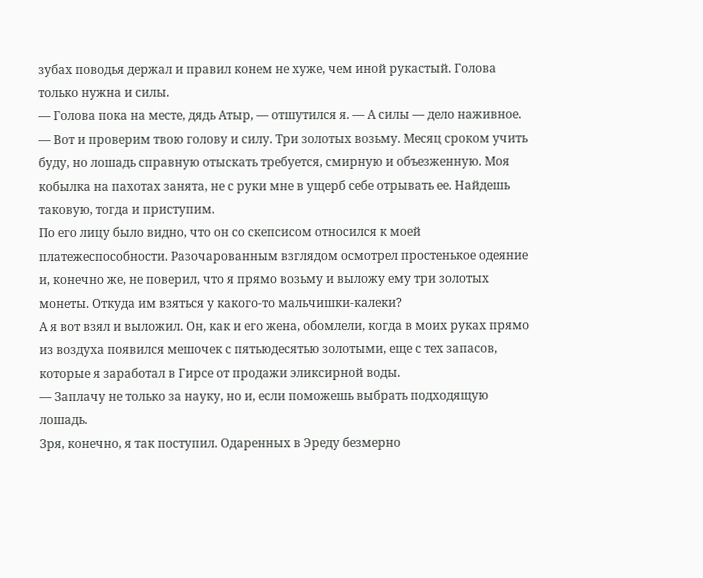зубах поводья держал и правил конем не хуже, чем иной рукастый. Голова только нужна и силы.
— Голова пока на месте, дядь Атыр, — отшутился я. — А силы — дело наживное.
— Вот и проверим твою голову и силу. Три золотых возьму. Месяц сроком учить буду, но лошадь справную отыскать требуется, смирную и объезженную. Моя кобылка на пахотах занята, не с руки мне в ущерб себе отрывать ее. Найдешь таковую, тогда и приступим.
По его лицу было видно, что он со скепсисом относился к моей платежеспособности. Разочарованным взглядом осмотрел простенькое одеяние и, конечно же, не поверил, что я прямо возьму и выложу ему три золотых монеты. Откуда им взяться у какого-то мальчишки-калеки?
А я вот взял и выложил. Он, как и его жена, обомлели, когда в моих руках прямо из воздуха появился мешочек с пятьюдесятью золотыми, еще с тех запасов, которые я заработал в Гирсе от продажи эликсирной воды.
— Заплачу не только за науку, но и, если поможешь выбрать подходящую лошадь.
Зря, конечно, я так поступил. Одаренных в Эреду безмерно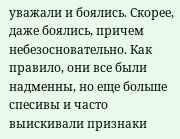уважали и боялись. Скорее, даже боялись, причем небезосновательно. Как правило, они все были надменны, но еще больше спесивы и часто выискивали признаки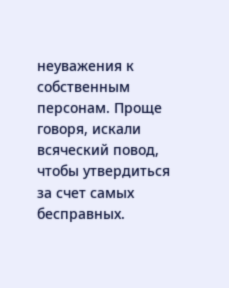неуважения к собственным персонам. Проще говоря, искали всяческий повод, чтобы утвердиться за счет самых бесправных.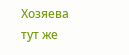Хозяева тут же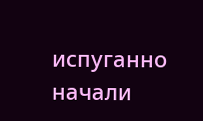испуганно начали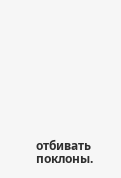отбивать поклоны.